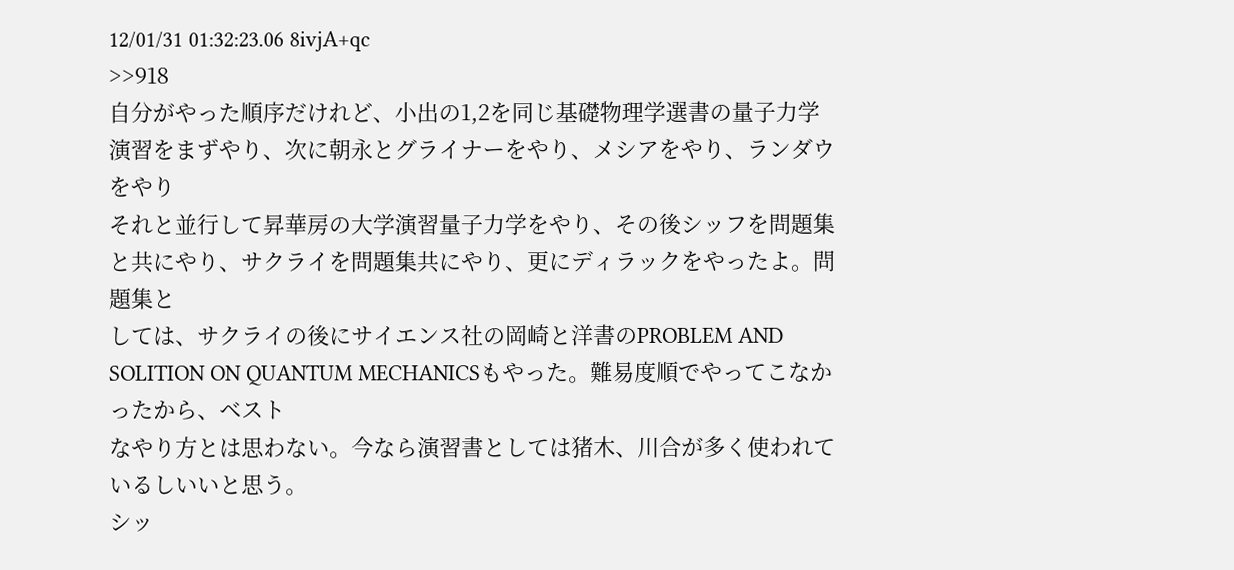12/01/31 01:32:23.06 8ivjA+qc
>>918
自分がやった順序だけれど、小出の1,2を同じ基礎物理学選書の量子力学演習をまずやり、次に朝永とグライナーをやり、メシアをやり、ランダウをやり
それと並行して昇華房の大学演習量子力学をやり、その後シッフを問題集と共にやり、サクライを問題集共にやり、更にディラックをやったよ。問題集と
しては、サクライの後にサイエンス社の岡崎と洋書のPROBLEM AND SOLITION ON QUANTUM MECHANICSもやった。難易度順でやってこなかったから、ベスト
なやり方とは思わない。今なら演習書としては猪木、川合が多く使われているしいいと思う。
シッ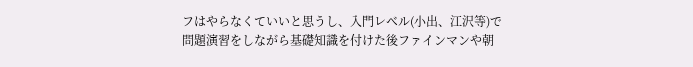フはやらなくていいと思うし、入門レベル(小出、江沢等)で問題演習をしながら基礎知識を付けた後ファインマンや朝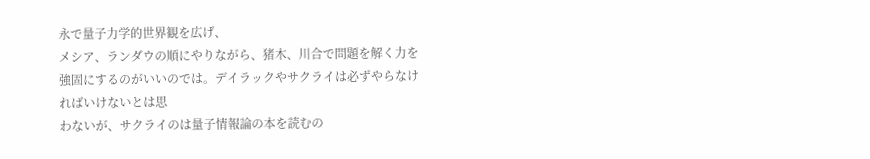永で量子力学的世界観を広げ、
メシア、ランダウの順にやりながら、猪木、川合で問題を解く力を強固にするのがいいのでは。デイラックやサクライは必ずやらなければいけないとは思
わないが、サクライのは量子情報論の本を読むの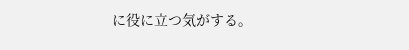に役に立つ気がする。